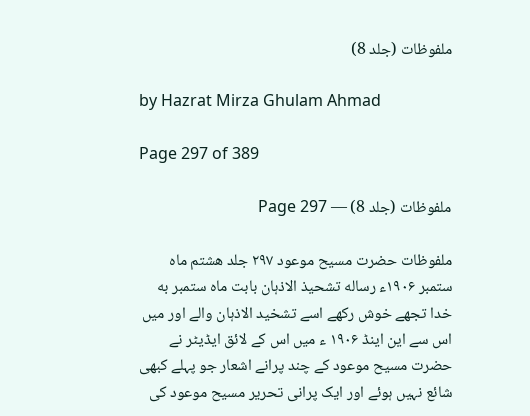ملفوظات (جلد 8)

by Hazrat Mirza Ghulam Ahmad

Page 297 of 389

ملفوظات (جلد 8) — Page 297

ملفوظات حضرت مسیح موعود ۲۹۷ جلد هشتم ماہ ستمبر ۱۹۰۶ء رساله تشحیذ الاذہان بابت ماہ ستمبر به خدا تجھے خوش رکھے اسے تشخید الاذہان والے اور میں اس سے این اینڈ ۱۹۰۶ ء میں اس کے لائق ایڈیٹر نے حضرت مسیح موعود کے چند پرانے اشعار جو پہلے کبھی شائع نہیں ہوئے اور ایک پرانی تحریر مسیح موعود کی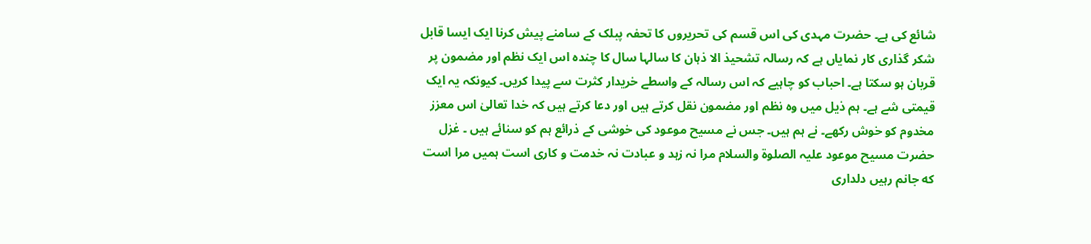شائع کی ہے۔ حضرت مہدی کی اس قسم کی تحریروں کا تحفہ پبلک کے سامنے پیش کرنا ایک ایسا قابل شکر گذاری کار نمایاں ہے کہ رسالہ تشحیذ الا ذہان کا سالہا سال کا چندہ اس ایک نظم اور مضمون پر قربان ہو سکتا ہے۔ احباب کو چاہیے کہ اس رسالہ کے واسطے خریدار کثرت سے پیدا کریں۔ کیونکہ یہ ایک قیمتی شے ہے۔ ہم ذیل میں وہ نظم اور مضمون نقل کرتے ہیں اور دعا کرتے ہیں کہ خدا تعالیٰ اس معزز مخدوم کو خوش رکھے۔ نے ہم ہیں۔ جس نے مسیح موعود کی خوشی کے ذرائع ہم کو سنائے ہیں ۔ غزل حضرت مسیح موعود علیہ الصلوة والسلام مرا نہ زہد و عبادت نہ خدمت و کاری است ہمیں مرا است که جانم رہیں دلداری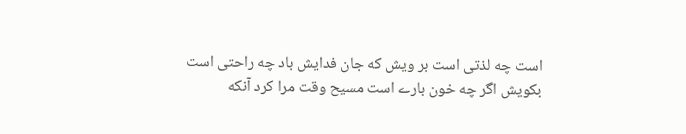است چه لذتی است بر ویش که جان فدایش باد چه راحتی است بکویش اگر چه خون بارے است مسیح وقت مرا کرد آنکه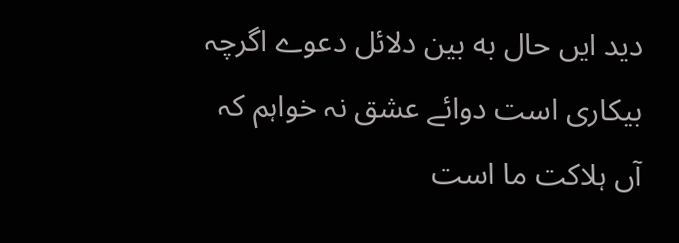دید ایں حال به بین دلائل دعوے اگرچہ بیکاری است دوائے عشق نہ خواہم کہ آں ہلاکت ما است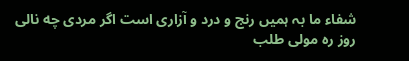شفاء ما بہ ہمیں رنج و درد و آزاری است اگر مردی چه نالی روز ره مولی طلب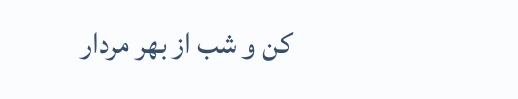کن و شب از بهر مردار